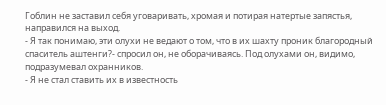Гоблин не заставил себя уговаривать, хромая и потирая натертые запястья, направился на выход.
- Я так понимаю, эти олухи не ведают о том, что в их шахту проник благородный спаситель аштенги?- спросил он, не оборачиваясь. Под олухами он, видимо, подразумевал охранников.
- Я не стал ставить их в известность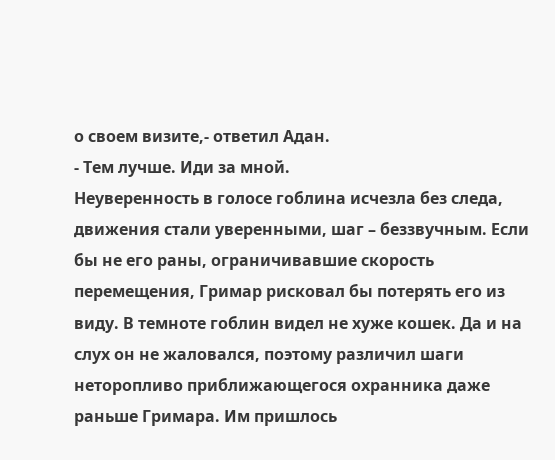о своем визите,- ответил Адан.
- Тем лучше. Иди за мной.
Неуверенность в голосе гоблина исчезла без следа, движения стали уверенными, шаг – беззвучным. Если бы не его раны, ограничивавшие скорость перемещения, Гримар рисковал бы потерять его из виду. В темноте гоблин видел не хуже кошек. Да и на слух он не жаловался, поэтому различил шаги неторопливо приближающегося охранника даже раньше Гримара. Им пришлось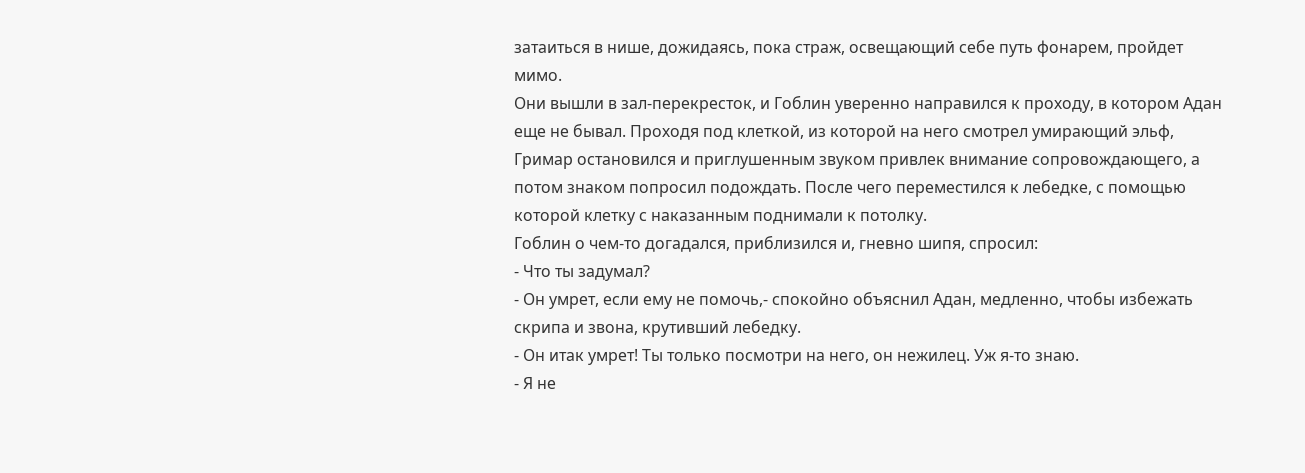затаиться в нише, дожидаясь, пока страж, освещающий себе путь фонарем, пройдет мимо.
Они вышли в зал-перекресток, и Гоблин уверенно направился к проходу, в котором Адан еще не бывал. Проходя под клеткой, из которой на него смотрел умирающий эльф, Гримар остановился и приглушенным звуком привлек внимание сопровождающего, а потом знаком попросил подождать. После чего переместился к лебедке, с помощью которой клетку с наказанным поднимали к потолку.
Гоблин о чем-то догадался, приблизился и, гневно шипя, спросил:
- Что ты задумал?
- Он умрет, если ему не помочь,- спокойно объяснил Адан, медленно, чтобы избежать скрипа и звона, крутивший лебедку.
- Он итак умрет! Ты только посмотри на него, он нежилец. Уж я-то знаю.
- Я не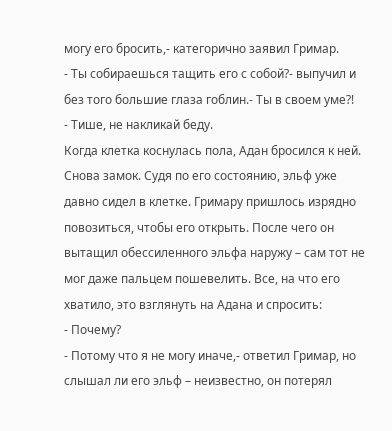могу его бросить,- категорично заявил Гримар.
- Ты собираешься тащить его с собой?- выпучил и без того большие глаза гоблин.- Ты в своем уме?!
- Тише, не накликай беду.
Когда клетка коснулась пола, Адан бросился к ней. Снова замок. Судя по его состоянию, эльф уже давно сидел в клетке. Гримару пришлось изрядно повозиться, чтобы его открыть. После чего он вытащил обессиленного эльфа наружу – сам тот не мог даже пальцем пошевелить. Все, на что его хватило, это взглянуть на Адана и спросить:
- Почему?
- Потому что я не могу иначе,- ответил Гримар, но слышал ли его эльф – неизвестно, он потерял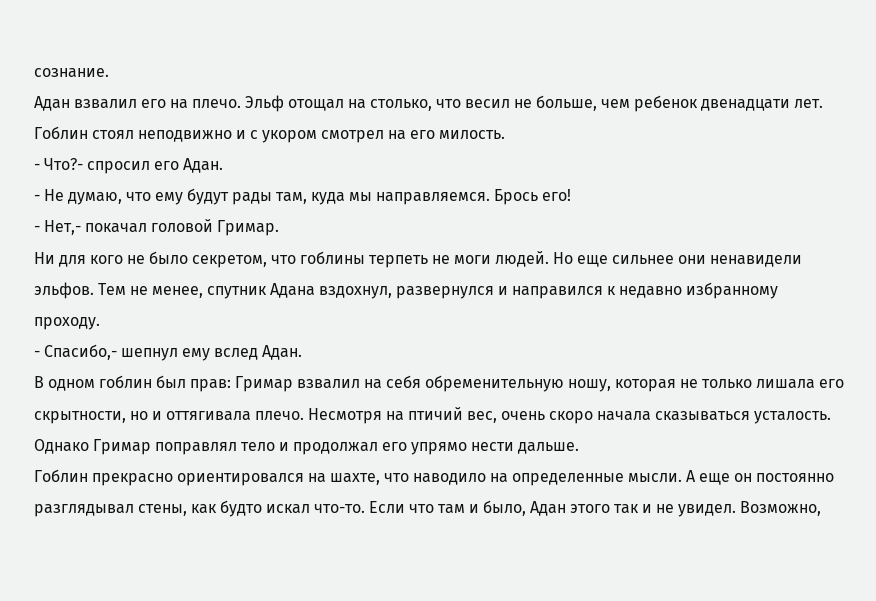сознание.
Адан взвалил его на плечо. Эльф отощал на столько, что весил не больше, чем ребенок двенадцати лет. Гоблин стоял неподвижно и с укором смотрел на его милость.
- Что?- спросил его Адан.
- Не думаю, что ему будут рады там, куда мы направляемся. Брось его!
- Нет,- покачал головой Гримар.
Ни для кого не было секретом, что гоблины терпеть не моги людей. Но еще сильнее они ненавидели эльфов. Тем не менее, спутник Адана вздохнул, развернулся и направился к недавно избранному проходу.
- Спасибо,- шепнул ему вслед Адан.
В одном гоблин был прав: Гримар взвалил на себя обременительную ношу, которая не только лишала его скрытности, но и оттягивала плечо. Несмотря на птичий вес, очень скоро начала сказываться усталость. Однако Гримар поправлял тело и продолжал его упрямо нести дальше.
Гоблин прекрасно ориентировался на шахте, что наводило на определенные мысли. А еще он постоянно разглядывал стены, как будто искал что-то. Если что там и было, Адан этого так и не увидел. Возможно,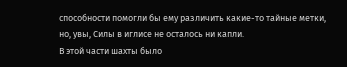способности помогли бы ему различить какие-то тайные метки, но, увы, Силы в иглисе не осталось ни капли.
В этой части шахты было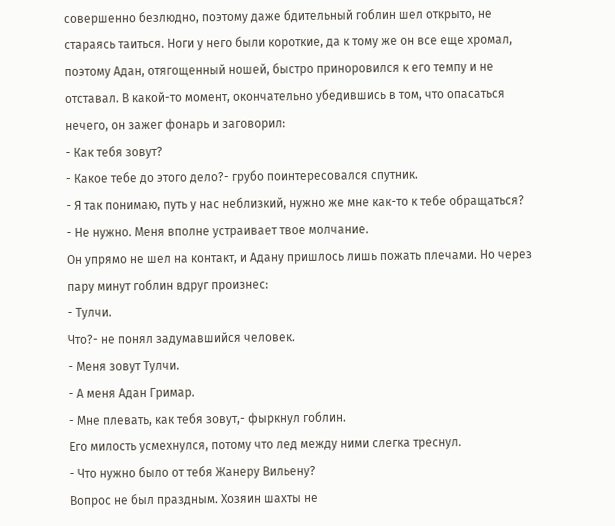совершенно безлюдно, поэтому даже бдительный гоблин шел открыто, не стараясь таиться. Ноги у него были короткие, да к тому же он все еще хромал, поэтому Адан, отягощенный ношей, быстро приноровился к его темпу и не отставал. В какой-то момент, окончательно убедившись в том, что опасаться нечего, он зажег фонарь и заговорил:
- Как тебя зовут?
- Какое тебе до этого дело?- грубо поинтересовался спутник.
- Я так понимаю, путь у нас неблизкий, нужно же мне как-то к тебе обращаться?
- Не нужно. Меня вполне устраивает твое молчание.
Он упрямо не шел на контакт, и Адану пришлось лишь пожать плечами. Но через пару минут гоблин вдруг произнес:
- Тулчи.
Что?- не понял задумавшийся человек.
- Меня зовут Тулчи.
- А меня Адан Гримар.
- Мне плевать, как тебя зовут,- фыркнул гоблин.
Его милость усмехнулся, потому что лед между ними слегка треснул.
- Что нужно было от тебя Жанеру Вильену?
Вопрос не был праздным. Хозяин шахты не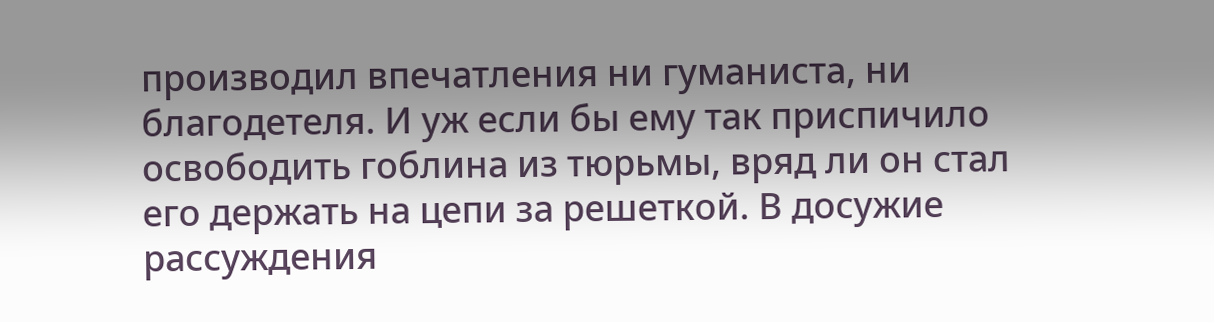производил впечатления ни гуманиста, ни благодетеля. И уж если бы ему так приспичило освободить гоблина из тюрьмы, вряд ли он стал его держать на цепи за решеткой. В досужие рассуждения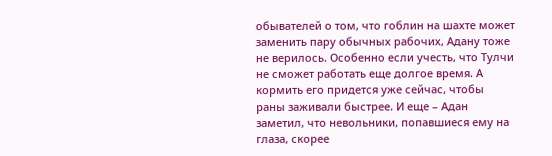обывателей о том, что гоблин на шахте может заменить пару обычных рабочих, Адану тоже не верилось. Особенно если учесть, что Тулчи не сможет работать еще долгое время. А кормить его придется уже сейчас, чтобы раны заживали быстрее. И еще – Адан заметил, что невольники, попавшиеся ему на глаза, скорее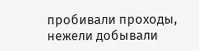пробивали проходы, нежели добывали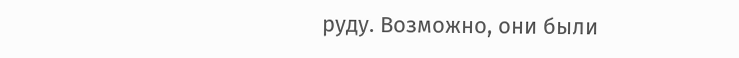руду. Возможно, они были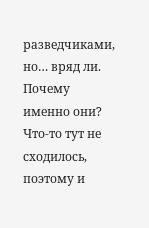разведчиками, но… вряд ли. Почему именно они? Что-то тут не сходилось, поэтому и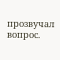прозвучал вопрос.